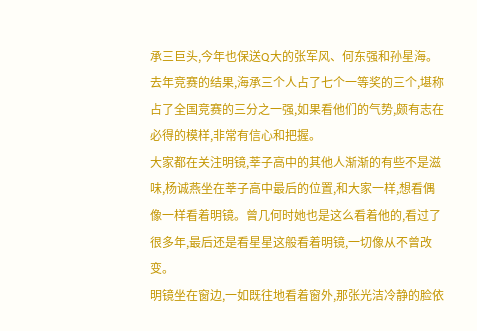承三巨头,今年也保送Q大的张军风、何东强和孙星海。
去年竞赛的结果,海承三个人占了七个一等奖的三个,堪称占了全国竞赛的三分之一强,如果看他们的气势,颇有志在必得的模样,非常有信心和把握。
大家都在关注明镜,莘子高中的其他人渐渐的有些不是滋味,杨诚燕坐在莘子高中最后的位置,和大家一样,想看偶像一样看着明镜。曾几何时她也是这么看着他的,看过了很多年,最后还是看星星这般看着明镜,一切像从不曾改变。
明镜坐在窗边,一如既往地看着窗外,那张光洁冷静的脸依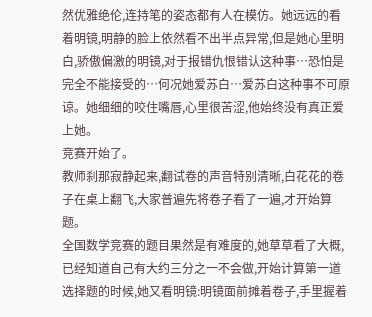然优雅绝伦,连持笔的姿态都有人在模仿。她远远的看着明镜,明静的脸上依然看不出半点异常,但是她心里明白,骄傲偏激的明镜,对于报错仇恨错认这种事…恐怕是完全不能接受的…何况她爱苏白…爱苏白这种事不可原谅。她细细的咬住嘴唇,心里很苦涩,他始终没有真正爱上她。
竞赛开始了。
教师刹那寂静起来,翻试卷的声音特别清晰,白花花的卷子在桌上翻飞,大家普遍先将卷子看了一遍,才开始算题。
全国数学竞赛的题目果然是有难度的,她草草看了大概,已经知道自己有大约三分之一不会做,开始计算第一道选择题的时候,她又看明镜:明镜面前摊着卷子,手里握着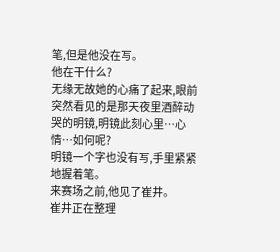笔,但是他没在写。
他在干什么?
无缘无故她的心痛了起来,眼前突然看见的是那天夜里酒醉动哭的明镜,明镜此刻心里…心情…如何呢?
明镜一个字也没有写,手里紧紧地握着笔。
来赛场之前,他见了崔井。
崔井正在整理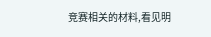竞赛相关的材料,看见明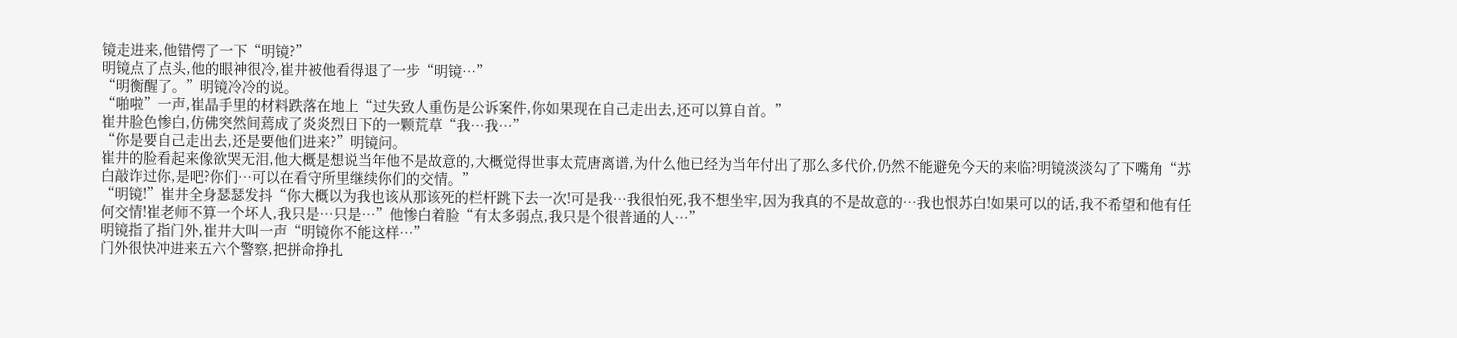镜走进来,他错愕了一下“明镜?”
明镜点了点头,他的眼神很冷,崔井被他看得退了一步“明镜…”
“明衡醒了。”明镜冷冷的说。
“啪啦”一声,崔晶手里的材料跌落在地上“过失致人重伤是公诉案件,你如果现在自己走出去,还可以算自首。”
崔井脸色惨白,仿佛突然间蔫成了炎炎烈日下的一颗荒草“我…我…”
“你是要自己走出去,还是要他们进来?”明镜问。
崔井的脸看起来像欲哭无泪,他大概是想说当年他不是故意的,大概觉得世事太荒唐离谱,为什么他已经为当年付出了那么多代价,仍然不能避免今天的来临?明镜淡淡勾了下嘴角“苏白敲诈过你,是吧?你们…可以在看守所里继续你们的交情。”
“明镜!”崔井全身瑟瑟发抖“你大概以为我也该从那该死的栏杆跳下去一次!可是我…我很怕死,我不想坐牢,因为我真的不是故意的…我也恨苏白!如果可以的话,我不希望和他有任何交情!崔老师不算一个坏人,我只是…只是…”他惨白着脸“有太多弱点,我只是个很普通的人…”
明镜指了指门外,崔井大叫一声“明镜你不能这样…”
门外很快冲进来五六个警察,把拼命挣扎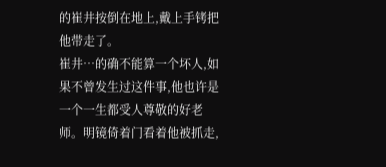的崔井按倒在地上,戴上手铐把他带走了。
崔井…的确不能算一个坏人,如果不曾发生过这件事,他也许是一个一生都受人尊敬的好老师。明镜倚着门看着他被抓走,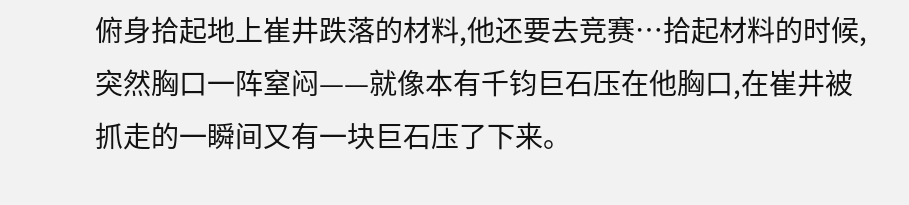俯身拾起地上崔井跌落的材料,他还要去竞赛…拾起材料的时候,突然胸口一阵窒闷——就像本有千钧巨石压在他胸口,在崔井被抓走的一瞬间又有一块巨石压了下来。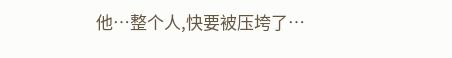他…整个人,快要被压垮了…